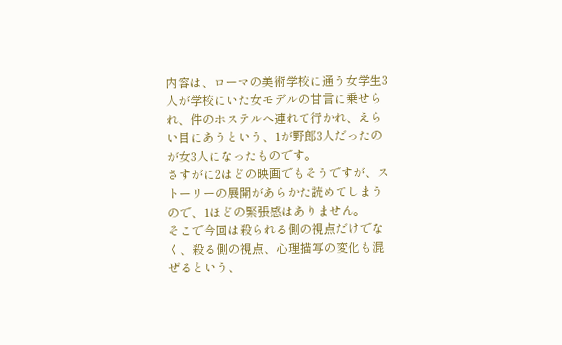内容は、ローマの美術学校に通う女学生3人が学校にいた女モデルの甘言に乗せられ、件のホステルへ連れて行かれ、えらい目にあうという、1が野郎3人だったのが女3人になったものです。
さすがに2はどの映画でもそうですが、ストーリーの展開があらかた読めてしまうので、1ほどの緊張感はありません。
そこで今回は殺られる側の視点だけでなく、殺る側の視点、心理描写の変化も混ぜるという、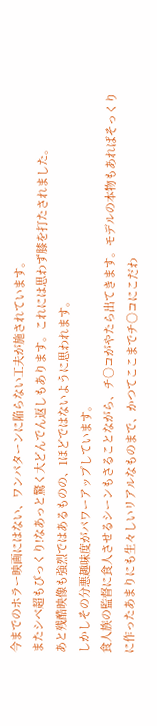今までのホラー映画にはない、ワンパターンに陥らない工夫が施されています。
またシベ超もびっくり!なあっと驚く大どんでん返しもあります。これには思わず膝を打たされました。
あと残酷映像も強烈ではあるものの、1ほどではないように思われます。
しかしその分悪趣味度がパワーアップしています。
食人族の監督に食人させるシーンもさることながら、チ○コがやたら出てきます。モデルの本物もあればそっくりに作ったあまりにも生々しいリアルなものまで、かつてここまでチ○コにこだわ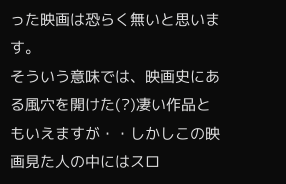った映画は恐らく無いと思います。
そういう意味では、映画史にある風穴を開けた(?)凄い作品ともいえますが・・しかしこの映画見た人の中にはスロ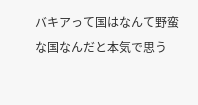バキアって国はなんて野蛮な国なんだと本気で思う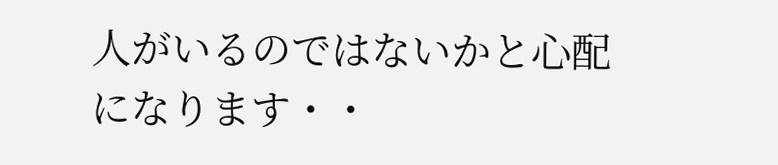人がいるのではないかと心配になります・・